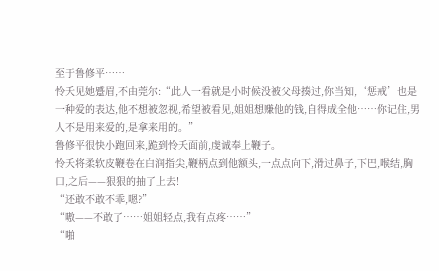至于鲁修平……
怜夭见她蹙眉,不由莞尔:“此人一看就是小时候没被父母揍过,你当知,‘惩戒’也是一种爱的表达,他不想被忽视,希望被看见,姐姐想赚他的钱,自得成全他……你记住,男人不是用来爱的,是拿来用的。”
鲁修平很快小跑回来,跪到怜夭面前,虔诚奉上鞭子。
怜夭将柔软皮鞭卷在白润指尖,鞭柄点到他额头,一点点向下,滑过鼻子,下巴,喉结,胸口,之后——狠狠的抽了上去!
“还敢不敢不乖,嗯?”
“嗷——不敢了……姐姐轻点,我有点疼……”
“啪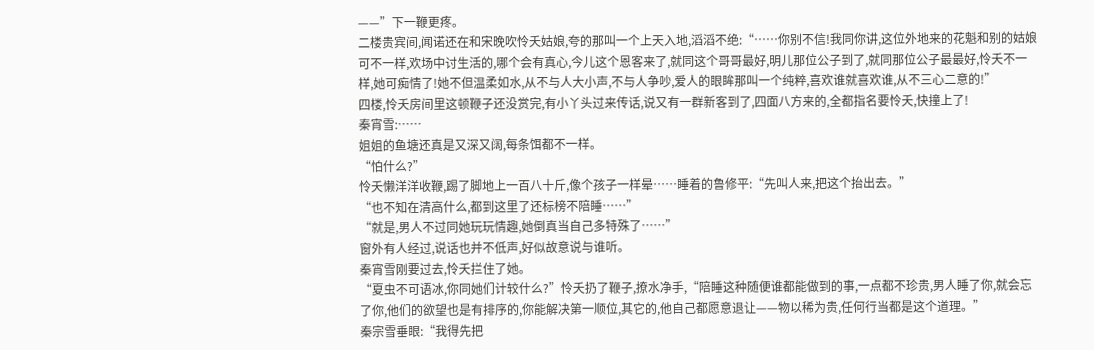——”下一鞭更疼。
二楼贵宾间,闻诺还在和宋晚吹怜夭姑娘,夸的那叫一个上天入地,滔滔不绝:“……你别不信!我同你讲,这位外地来的花魁和别的姑娘可不一样,欢场中讨生活的,哪个会有真心,今儿这个恩客来了,就同这个哥哥最好,明儿那位公子到了,就同那位公子最最好,怜夭不一样,她可痴情了!她不但温柔如水,从不与人大小声,不与人争吵,爱人的眼眸那叫一个纯粹,喜欢谁就喜欢谁,从不三心二意的!”
四楼,怜夭房间里这顿鞭子还没赏完,有小丫头过来传话,说又有一群新客到了,四面八方来的,全都指名要怜夭,快撞上了!
秦宵雪:……
姐姐的鱼塘还真是又深又阔,每条饵都不一样。
“怕什么?”
怜夭懒洋洋收鞭,踢了脚地上一百八十斤,像个孩子一样晕……睡着的鲁修平:“先叫人来,把这个抬出去。”
“也不知在清高什么,都到这里了还标榜不陪睡……”
“就是,男人不过同她玩玩情趣,她倒真当自己多特殊了……”
窗外有人经过,说话也并不低声,好似故意说与谁听。
秦宵雪刚要过去,怜夭拦住了她。
“夏虫不可语冰,你同她们计较什么?”怜夭扔了鞭子,撩水净手,“陪睡这种随便谁都能做到的事,一点都不珍贵,男人睡了你,就会忘了你,他们的欲望也是有排序的,你能解决第一顺位,其它的,他自己都愿意退让——物以稀为贵,任何行当都是这个道理。”
秦宗雪垂眼:“我得先把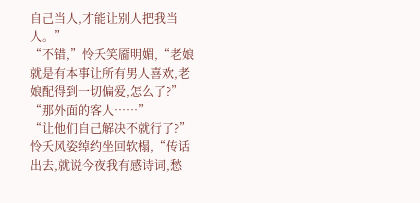自己当人,才能让别人把我当人。”
“不错,”怜夭笑靥明媚,“老娘就是有本事让所有男人喜欢,老娘配得到一切偏爱,怎么了?”
“那外面的客人……”
“让他们自己解决不就行了?”怜夭风姿绰约坐回软榻,“传话出去,就说今夜我有感诗词,愁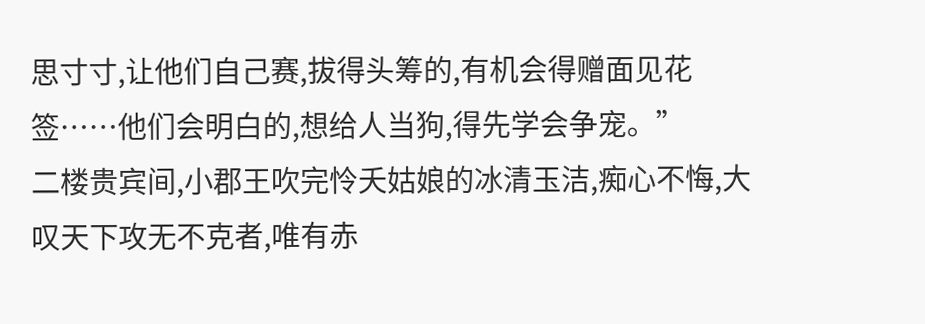思寸寸,让他们自己赛,拔得头筹的,有机会得赠面见花签……他们会明白的,想给人当狗,得先学会争宠。”
二楼贵宾间,小郡王吹完怜夭姑娘的冰清玉洁,痴心不悔,大叹天下攻无不克者,唯有赤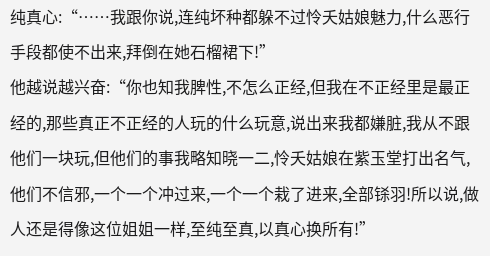纯真心:“……我跟你说,连纯坏种都躲不过怜夭姑娘魅力,什么恶行手段都使不出来,拜倒在她石榴裙下!”
他越说越兴奋:“你也知我脾性,不怎么正经,但我在不正经里是最正经的,那些真正不正经的人玩的什么玩意,说出来我都嫌脏,我从不跟他们一块玩,但他们的事我略知晓一二,怜夭姑娘在紫玉堂打出名气,他们不信邪,一个一个冲过来,一个一个栽了进来,全部铩羽!所以说,做人还是得像这位姐姐一样,至纯至真,以真心换所有!”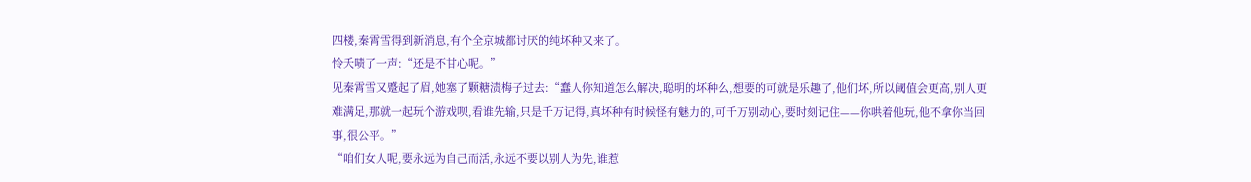四楼,秦霄雪得到新消息,有个全京城都讨厌的纯坏种又来了。
怜夭啧了一声:“还是不甘心呢。”
见秦霄雪又蹙起了眉,她塞了颗糖渍梅子过去:“蠢人你知道怎么解决,聪明的坏种么,想要的可就是乐趣了,他们坏,所以阈值会更高,别人更难满足,那就一起玩个游戏呗,看谁先输,只是千万记得,真坏种有时候怪有魅力的,可千万别动心,要时刻记住——你哄着他玩,他不拿你当回事,很公平。”
“咱们女人呢,要永远为自己而活,永远不要以别人为先,谁惹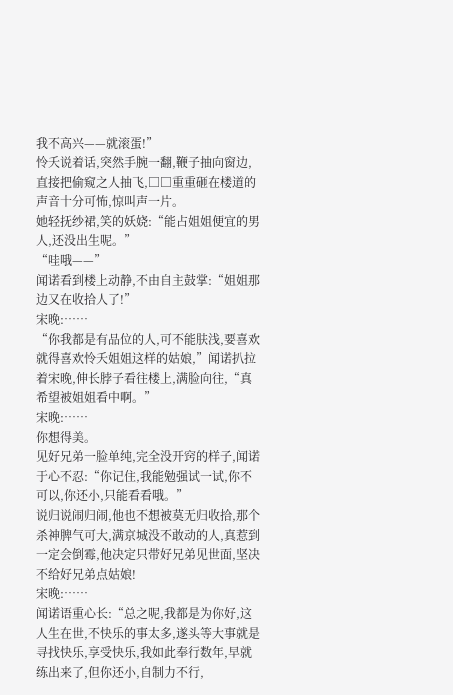我不高兴——就滚蛋!”
怜夭说着话,突然手腕一翻,鞭子抽向窗边,直接把偷窥之人抽飞,□□重重砸在楼道的声音十分可怖,惊叫声一片。
她轻抚纱裙,笑的妖娆:“能占姐姐便宜的男人,还没出生呢。”
“哇哦——”
闻诺看到楼上动静,不由自主鼓掌:“姐姐那边又在收拾人了!”
宋晚:……
“你我都是有品位的人,可不能肤浅,要喜欢就得喜欢怜夭姐姐这样的姑娘,”闻诺扒拉着宋晚,伸长脖子看往楼上,满脸向往,“真希望被姐姐看中啊。”
宋晚:……
你想得美。
见好兄弟一脸单纯,完全没开窍的样子,闻诺于心不忍:“你记住,我能勉强试一试,你不可以,你还小,只能看看哦。”
说归说闹归闹,他也不想被莫无归收拾,那个杀神脾气可大,满京城没不敢动的人,真惹到一定会倒霉,他决定只带好兄弟见世面,坚决不给好兄弟点姑娘!
宋晚:……
闻诺语重心长:“总之呢,我都是为你好,这人生在世,不快乐的事太多,遂头等大事就是寻找快乐,享受快乐,我如此奉行数年,早就练出来了,但你还小,自制力不行,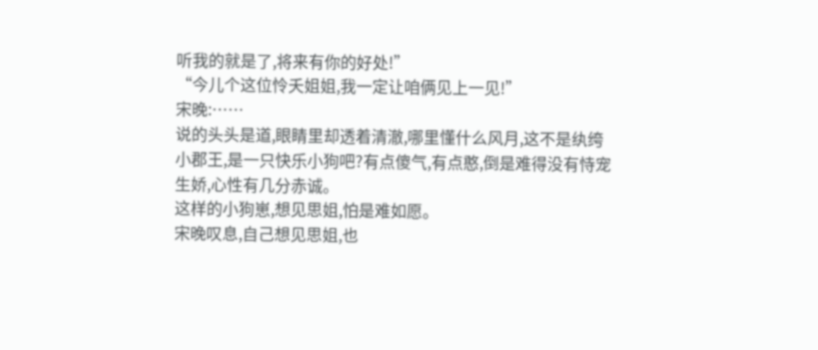听我的就是了,将来有你的好处!”
“今儿个这位怜夭姐姐,我一定让咱俩见上一见!”
宋晚:……
说的头头是道,眼睛里却透着清澈,哪里懂什么风月,这不是纨绔小郡王,是一只快乐小狗吧?有点傻气,有点憨,倒是难得没有恃宠生娇,心性有几分赤诚。
这样的小狗崽,想见思姐,怕是难如愿。
宋晚叹息,自己想见思姐,也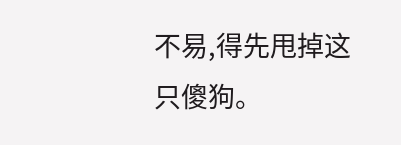不易,得先甩掉这只傻狗。